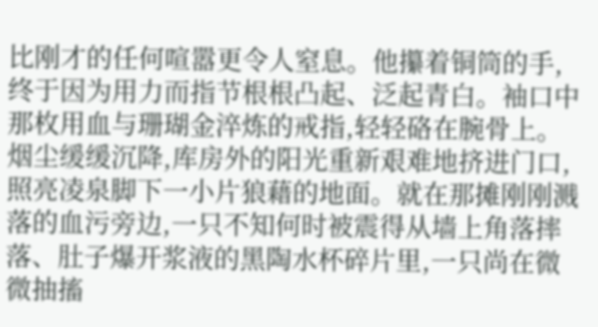比刚才的任何喧嚣更令人窒息。他攥着铜筒的手,终于因为用力而指节根根凸起、泛起青白。袖口中那枚用血与珊瑚金淬炼的戒指,轻轻硌在腕骨上。
烟尘缓缓沉降,库房外的阳光重新艰难地挤进门口,照亮凌泉脚下一小片狼藉的地面。就在那摊刚刚溅落的血污旁边,一只不知何时被震得从墙上角落摔落、肚子爆开浆液的黑陶水杯碎片里,一只尚在微微抽搐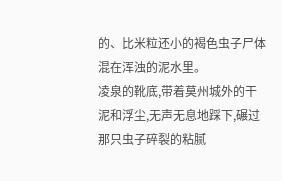的、比米粒还小的褐色虫子尸体混在浑浊的泥水里。
凌泉的靴底,带着莫州城外的干泥和浮尘,无声无息地踩下,碾过那只虫子碎裂的粘腻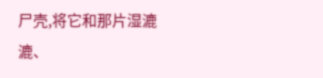尸壳,将它和那片湿漉漉、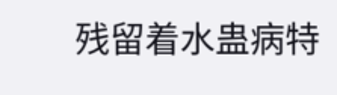残留着水蛊病特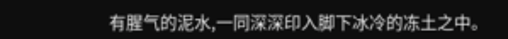有腥气的泥水,一同深深印入脚下冰冷的冻土之中。